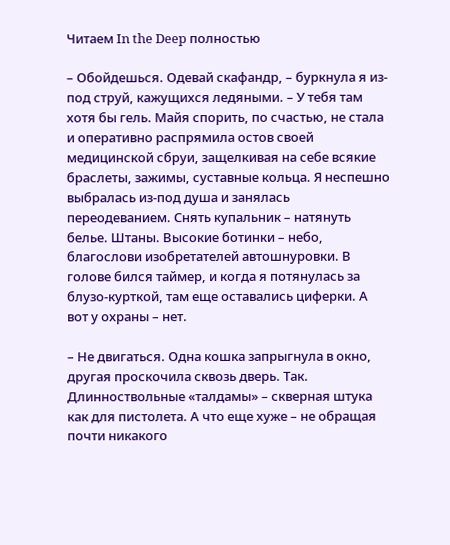Читаем In the Deep полностью

– Обойдешься. Одевай скафандр, – буркнула я из-под струй, кажущихся ледяными. – У тебя там хотя бы гель. Майя спорить, по счастью, не стала и оперативно распрямила остов своей медицинской сбруи, защелкивая на себе всякие браслеты, зажимы, суставные кольца. Я неспешно выбралась из-под душа и занялась переодеванием. Снять купальник – натянуть белье. Штаны. Высокие ботинки – небо, благослови изобретателей автошнуровки. В голове бился таймер, и когда я потянулась за блузо-курткой, там еще оставались циферки. А вот у охраны – нет.

– Не двигаться. Одна кошка запрыгнула в окно, другая проскочила сквозь дверь. Так. Длинноствольные «талдамы» – скверная штука как для пистолета. А что еще хуже – не обращая почти никакого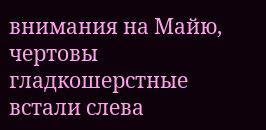внимания на Майю, чертовы гладкошерстные встали слева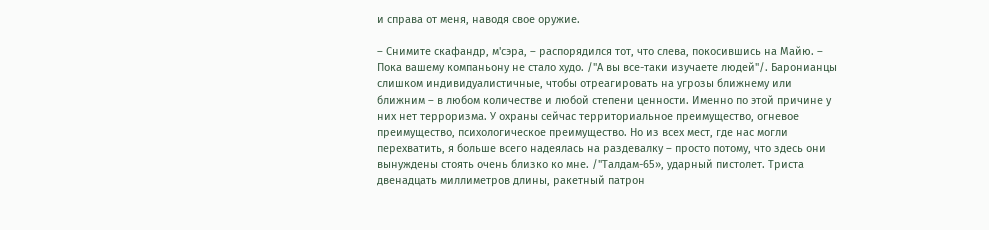и справа от меня, наводя свое оружие.

– Снимите скафандр, м'сэра, – распорядился тот, что слева, покосившись на Майю. – Пока вашему компаньону не стало худо. /"А вы все-таки изучаете людей"/. Баронианцы слишком индивидуалистичные, чтобы отреагировать на угрозы ближнему или ближним – в любом количестве и любой степени ценности. Именно по этой причине у них нет терроризма. У охраны сейчас территориальное преимущество, огневое преимущество, психологическое преимущество. Но из всех мест, где нас могли перехватить, я больше всего надеялась на раздевалку – просто потому, что здесь они вынуждены стоять очень близко ко мне. /"Талдам-65», ударный пистолет. Триста двенадцать миллиметров длины, ракетный патрон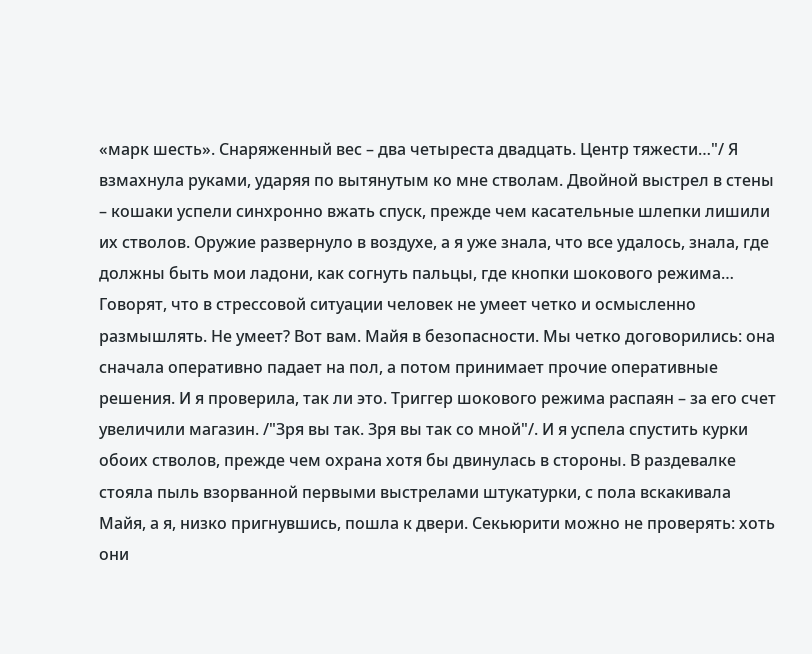«марк шесть». Снаряженный вес – два четыреста двадцать. Центр тяжести…"/ Я взмахнула руками, ударяя по вытянутым ко мне стволам. Двойной выстрел в стены – кошаки успели синхронно вжать спуск, прежде чем касательные шлепки лишили их стволов. Оружие развернуло в воздухе, а я уже знала, что все удалось, знала, где должны быть мои ладони, как согнуть пальцы, где кнопки шокового режима… Говорят, что в стрессовой ситуации человек не умеет четко и осмысленно размышлять. Не умеет? Вот вам. Майя в безопасности. Мы четко договорились: она сначала оперативно падает на пол, а потом принимает прочие оперативные решения. И я проверила, так ли это. Триггер шокового режима распаян – за его счет увеличили магазин. /"Зря вы так. Зря вы так со мной"/. И я успела спустить курки обоих стволов, прежде чем охрана хотя бы двинулась в стороны. В раздевалке стояла пыль взорванной первыми выстрелами штукатурки, с пола вскакивала Майя, а я, низко пригнувшись, пошла к двери. Секьюрити можно не проверять: хоть они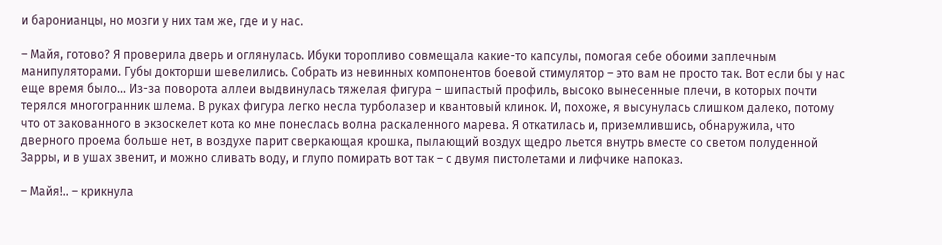и баронианцы, но мозги у них там же, где и у нас.

– Майя, готово? Я проверила дверь и оглянулась. Ибуки торопливо совмещала какие-то капсулы, помогая себе обоими заплечным манипуляторами. Губы докторши шевелились. Собрать из невинных компонентов боевой стимулятор – это вам не просто так. Вот если бы у нас еще время было… Из-за поворота аллеи выдвинулась тяжелая фигура – шипастый профиль, высоко вынесенные плечи, в которых почти терялся многогранник шлема. В руках фигура легко несла турболазер и квантовый клинок. И, похоже, я высунулась слишком далеко, потому что от закованного в экзоскелет кота ко мне понеслась волна раскаленного марева. Я откатилась и, приземлившись, обнаружила, что дверного проема больше нет, в воздухе парит сверкающая крошка, пылающий воздух щедро льется внутрь вместе со светом полуденной Зарры, и в ушах звенит, и можно сливать воду, и глупо помирать вот так – с двумя пистолетами и лифчике напоказ.

– Майя!.. – крикнула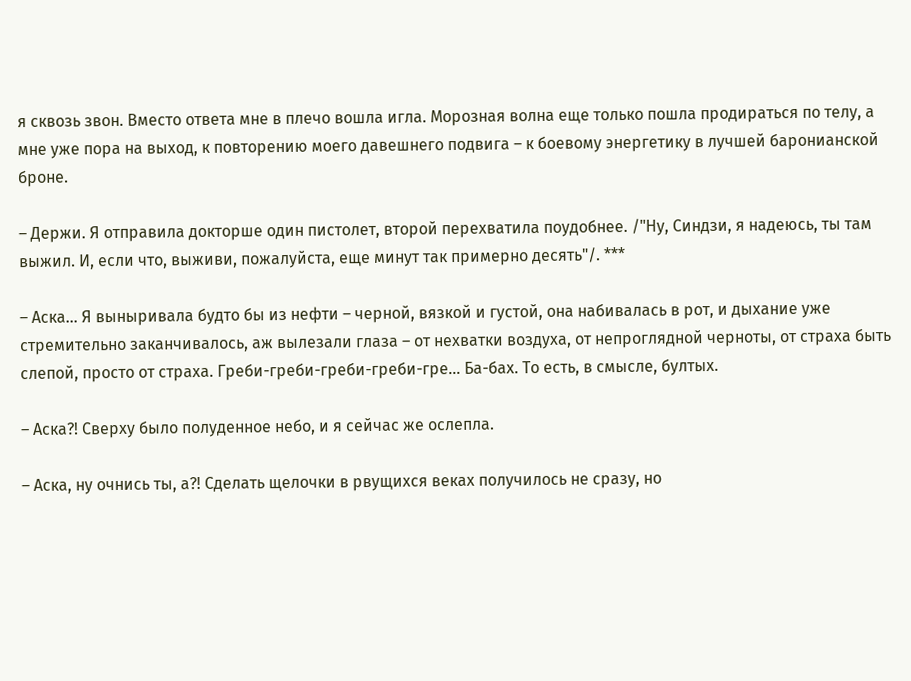я сквозь звон. Вместо ответа мне в плечо вошла игла. Морозная волна еще только пошла продираться по телу, а мне уже пора на выход, к повторению моего давешнего подвига – к боевому энергетику в лучшей баронианской броне.

– Держи. Я отправила докторше один пистолет, второй перехватила поудобнее. /"Ну, Синдзи, я надеюсь, ты там выжил. И, если что, выживи, пожалуйста, еще минут так примерно десять"/. ***

– Аска… Я выныривала будто бы из нефти – черной, вязкой и густой, она набивалась в рот, и дыхание уже стремительно заканчивалось, аж вылезали глаза – от нехватки воздуха, от непроглядной черноты, от страха быть слепой, просто от страха. Греби-греби-греби-греби-гре… Ба-бах. То есть, в смысле, бултых.

– Аска?! Сверху было полуденное небо, и я сейчас же ослепла.

– Аска, ну очнись ты, а?! Сделать щелочки в рвущихся веках получилось не сразу, но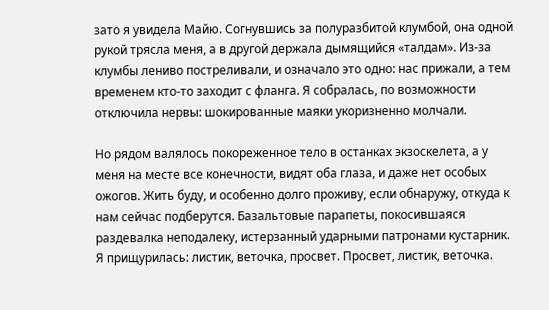зато я увидела Майю. Согнувшись за полуразбитой клумбой, она одной рукой трясла меня, а в другой держала дымящийся «талдам». Из-за клумбы лениво постреливали, и означало это одно: нас прижали, а тем временем кто-то заходит с фланга. Я собралась, по возможности отключила нервы: шокированные маяки укоризненно молчали.

Но рядом валялось покореженное тело в останках экзоскелета, а у меня на месте все конечности, видят оба глаза, и даже нет особых ожогов. Жить буду, и особенно долго проживу, если обнаружу, откуда к нам сейчас подберутся. Базальтовые парапеты, покосившаяся раздевалка неподалеку, истерзанный ударными патронами кустарник. Я прищурилась: листик, веточка, просвет. Просвет, листик, веточка.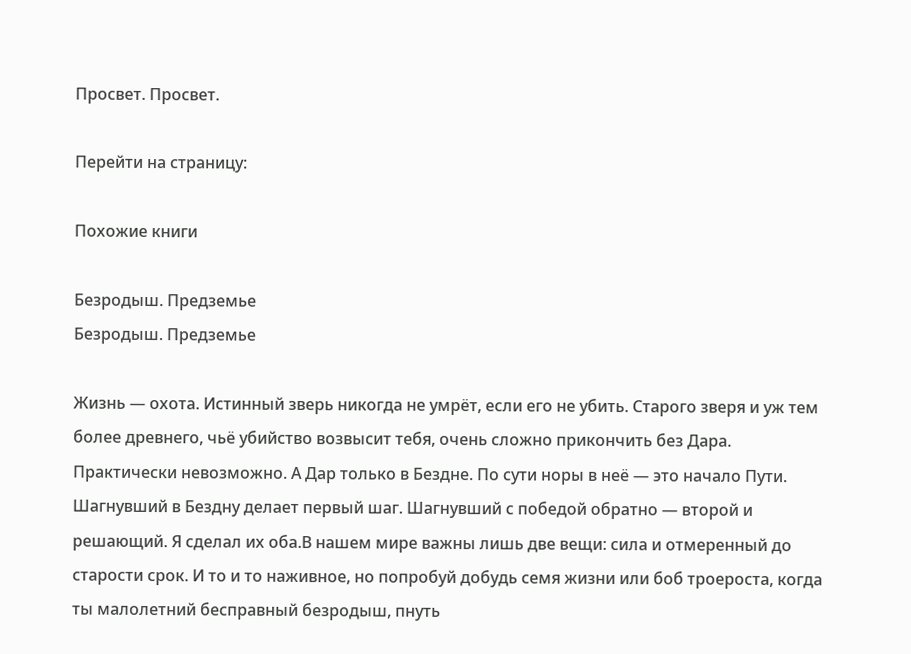Просвет. Просвет.

Перейти на страницу:

Похожие книги

Безродыш. Предземье
Безродыш. Предземье

Жизнь — охота. Истинный зверь никогда не умрёт, если его не убить. Старого зверя и уж тем более древнего, чьё убийство возвысит тебя, очень сложно прикончить без Дара. Практически невозможно. А Дар только в Бездне. По сути норы в неё — это начало Пути. Шагнувший в Бездну делает первый шаг. Шагнувший с победой обратно — второй и решающий. Я сделал их оба.В нашем мире важны лишь две вещи: сила и отмеренный до старости срок. И то и то наживное, но попробуй добудь семя жизни или боб троероста, когда ты малолетний бесправный безродыш, пнуть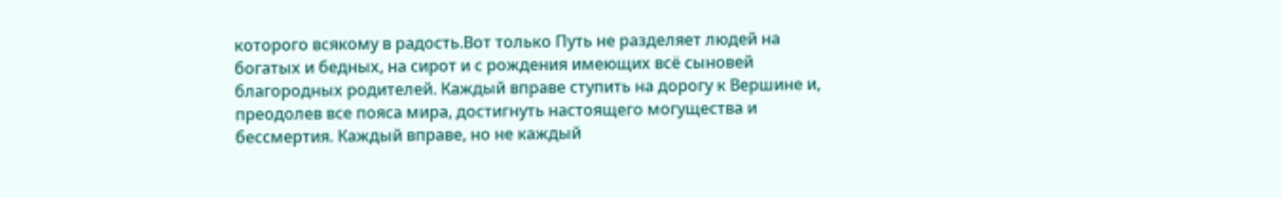которого всякому в радость.Вот только Путь не разделяет людей на богатых и бедных, на сирот и с рождения имеющих всё сыновей благородных родителей. Каждый вправе ступить на дорогу к Вершине и, преодолев все пояса мира, достигнуть настоящего могущества и бессмертия. Каждый вправе, но не каждый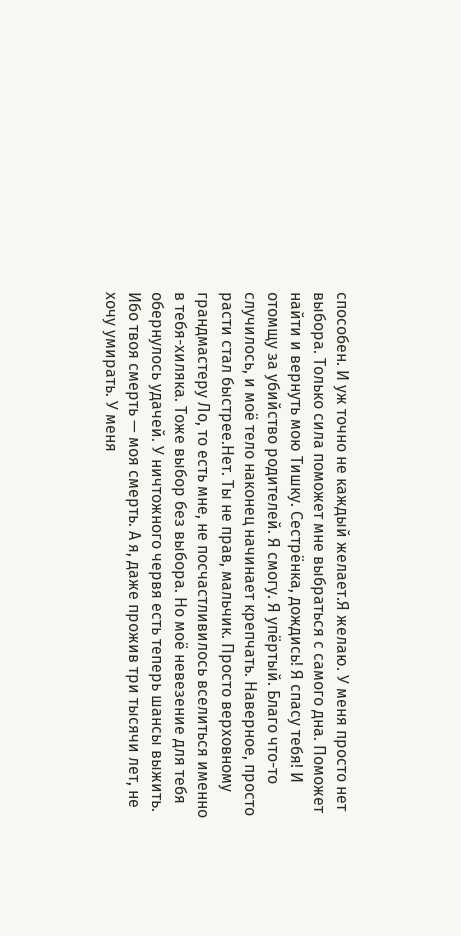способен. И уж точно не каждый желает.Я желаю. У меня просто нет выбора. Только сила поможет мне выбраться с самого дна. Поможет найти и вернуть мою Тишку. Сестрёнка, дождись! Я спасу тебя! И отомщу за убийство родителей. Я смогу. Я упёртый. Благо что-то случилось, и моё тело наконец начинает крепчать. Наверное, просто расти стал быстрее.Нет. Ты не прав, мальчик. Просто верховному грандмастеру Ло, то есть мне, не посчастливилось вселиться именно в тебя-хиляка. Тоже выбор без выбора. Но моё невезение для тебя обернулось удачей. У ничтожного червя есть теперь шансы выжить. Ибо твоя смерть — моя смерть. А я, даже прожив три тысячи лет, не хочу умирать. У меня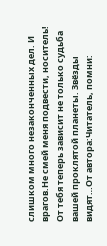слишком много незаконченных дел. И врагов.Не смей меня подвести, носитель! От тебя теперь зависит не только судьба вашей проклятой планеты. Звёзды видят…От автора:Читатель, помни: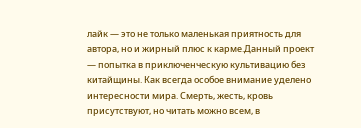лайк — это не только маленькая приятность для автора, но и жирный плюс к карме.Данный проект — попытка в приключенческую культивацию без китайщины. Как всегда особое внимание уделено интересности мира. Смерть, жесть, кровь присутствуют, но читать можно всем, в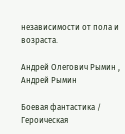независимости от пола и возраста.

Андрей Олегович Рымин , Андрей Рымин

Боевая фантастика / Героическая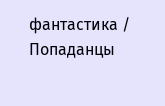фантастика / Попаданцы